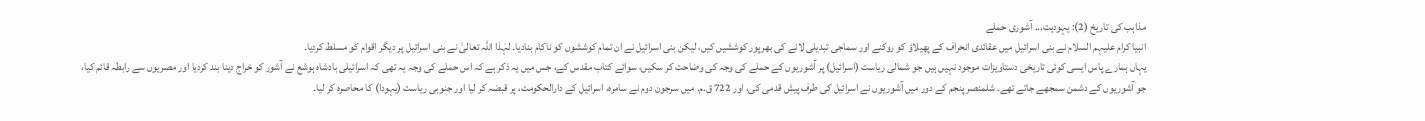مذاہب کی تاریخ (2): یہودیت... آشوری حملے
انبیا کرام علیہم السلام نے بنی اسرائیل میں عقائدی انحراف کے پھیلاؤ کو روکنے اور سماجی تبدیلی لانے کی بھرپور کوششیں کیں، لیکن بنی اسرائیل نے ان تمام کوششوں کو ناکام بنادیا۔ لہٰذا اللہ تعالیٰ نے بنی اسرائیل پر دیگر اقوام کو مسلط کردیا۔
یہاں ہمارے پاس ایسی کوئی تاریخی دستاویزات موجود نہیں ہیں جو شمالی ریاست (اسرائیل) پر آشوریوں کے حملے کی وجہ کی وضاحت کر سکیں، سوائے کتاب مقدس کے، جس میں یہ ذکر ہے کہ اس حملے کی وجہ یہ تھی کہ اسرائیلی بادشاہ ہوشع نے آشور کو خراج دینا بند کردیا اور مصریوں سے رابطہ قائم کیا، جو آشوریوں کے دشمن سمجھے جاتے تھے۔ شلمنصر پنجم کے دور میں آشوریوں نے اسرائیل کی طرف پیش قدمی کی، اور 722 ق.م. میں سرجون دوم نے سامرہ، اسرائیل کے دارالحکومت، پر قبضہ کر لیا اور جنوبی ریاست (یہودا) کا محاصرہ کر لیا۔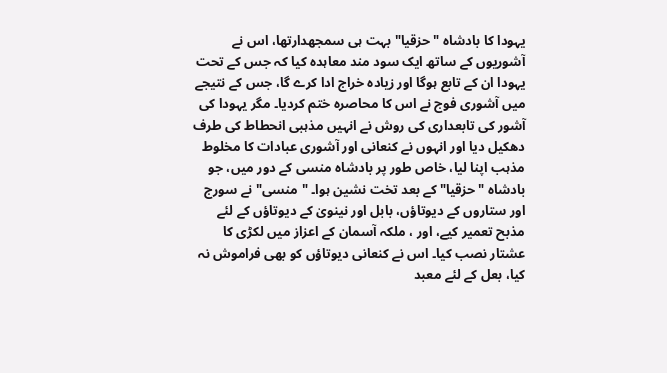یہودا کا بادشاہ "حزقیا" بہت ہی سمجھدارتھا، اس نے آشوریوں کے ساتھ ایک سود مند معاہدہ کیا کہ جس کے تحت یہودا ان کے تابع ہوگا اور زیادہ خراج ادا کرے گا، جس کے نتیجے میں آشوری فوج نے اس کا محاصرہ ختم کردیا۔ مگر یہودا کی آشور کی تابعداری کی روش نے انہیں مذہبی انحطاط کی طرف دھکیل دیا اور انہوں نے کنعانی اور آشوری عبادات کا مخلوط مذہب اپنا لیا، خاص طور پر بادشاہ منسی کے دور میں، جو بادشاہ "حزقیا" کے بعد تخت نشین ہوا۔ "منسی" نے سورج اور ستاروں کے دیوتاؤں، بابل اور نینویٰ کے دیوتاؤں کے لئے مذبح تعمیر کیے، اور ، ملکہ آسمان کے اعزاز میں لکڑی کا عشتار نصب کیا۔ اس نے کنعانی دیوتاؤں کو بھی فراموش نہ کیا، بعل کے لئے معبد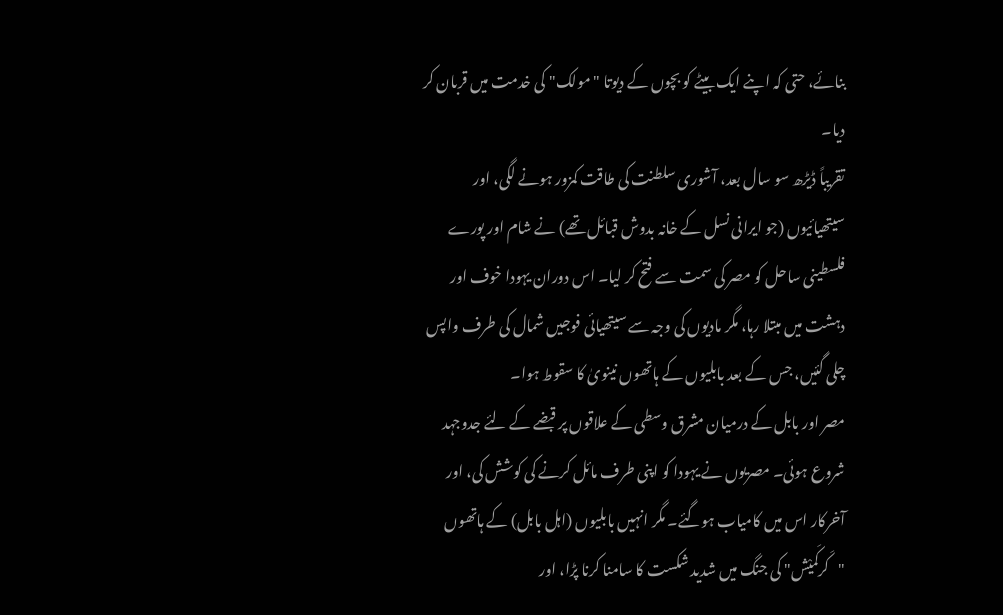بنائے، حتی کہ اپنے ایک بیٹے کو بچوں کے دیوتا "مولک" کی خدمت میں قربان کر دیا۔
تقریباً ڈیڑھ سو سال بعد، آشوری سلطنت کی طاقت کمزور ہونے لگی، اور سیتھیائیوں (جو ایرانی نسل کے خانہ بدوش قبائل تھے) نے شام اور پورے فلسطینی ساحل کو مصر کی سمت سے فتح کر لیا۔ اس دوران یہودا خوف اور دہشت میں مبتلا رہا، مگر مادیوں کی وجہ سے سیتھیائی فوجیں شمال کی طرف واپس چلی گئیں، جس کے بعد بابلیوں کے ہاتھوں نینویٰ کا سقوط ہوا۔
مصر اور بابل کے درمیان مشرق وسطی کے علاقوں پر قبضے کے لئے جدوجہد شروع ہوئی۔ مصریوں نے یہودا کو اپنی طرف مائل کرنے کی کوشش کی، اور آخرکار اس میں کامیاب ہوگئے۔ مگر انہیں بابلیوں (اہل بابل) کے ہاتھوں "کَرکَمیْش" کی جنگ میں شدید شکست کا سامنا کرنا پڑا، اور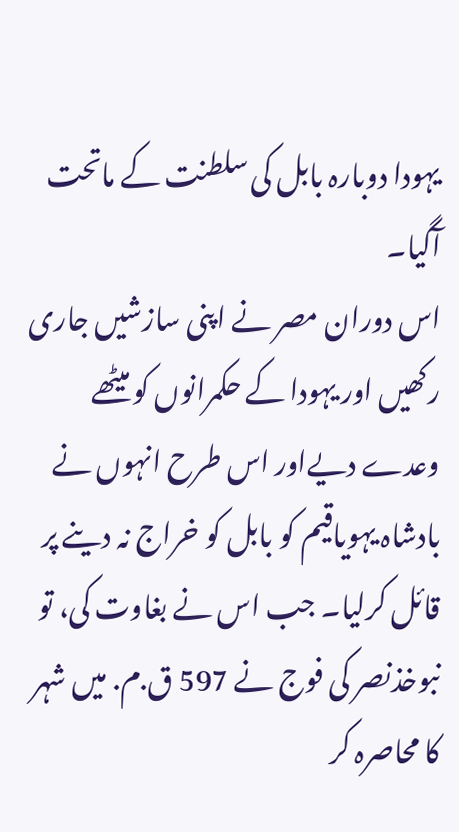یہودا دوبارہ بابل کی سلطنت کے ماتحت آگیا۔
اس دوران مصر نے اپنی سازشیں جاری رکھیں اور یہودا کے حکمرانوں کو میٹھے وعدے دیےاور اس طرح انہوں نے بادشاہ یہویاقیم کو بابل کو خراج نہ دینے پر قائل کرلیا۔ جب اس نے بغاوت کی، تو نبوخذنصر کی فوج نے 597 ق.م. میں شہر کا محاصرہ کر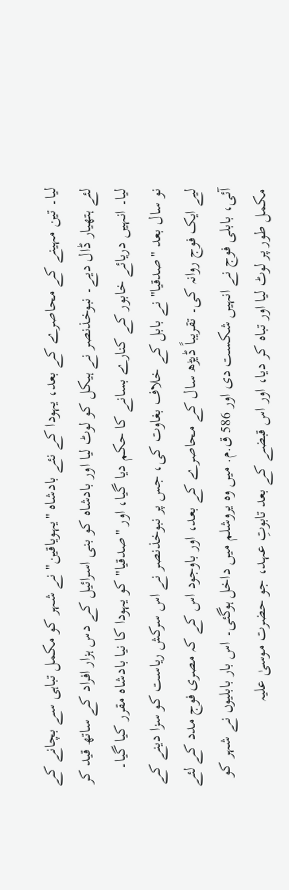لیا۔ تین مہینے کے محاصرے کے بعد، یہودا کے نئے بادشاہ "یہویاقین" نے شہر کو مکمل تباہی سے بچانے کے لئے ہتھیار ڈال دیے۔ نبوخذنصر نے ہیکل کو لوٹ لیا اور بادشاہ کو بنی اسرائیل کے دس ہزار افراد کے ساتھ قید کر لیا۔ انہیں دریائے خابور کے کنارے بسانے کا حکم دیا گیا، اور "صدقیا" کو یہودا کا نیا بادشاہ مقرر کیا گیا۔
نو سال بعد "صدقیا" نے بابل کے خلاف بغاوت کی، جس پر نبوخذنصر نے اس سرکش ریاست کو سزا دینے کے لیے ایک فوج روانہ کی۔ تقریباً ڈیڑھ سال کے محاصرے کے بعد، اور باوجود اس کے کہ مصری فوج مدد کے لئے آئی، بابلی فوج نے انہیں شکست دی اور 586 ق.م. میں وہ یروشلم میں داخل ہوگئی۔ اس بار بابلیوں نے شہر کو مکمل طور پر لوٹ لیا اور تباہ کر دیا، اور اس قبضے کے بعد تابوتِ عہد، جو حضرت موسیٰ علیہ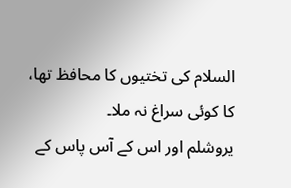السلام کی تختیوں کا محافظ تھا، کا کوئی سراغ نہ ملا۔
یروشلم اور اس کے آس پاس کے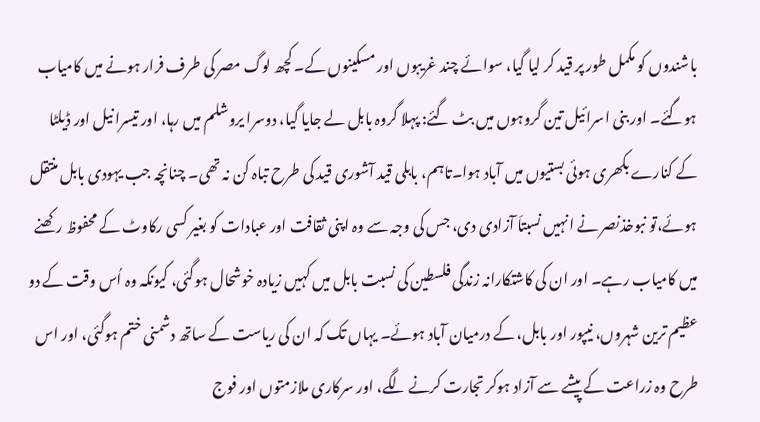باشندوں کو مکمل طور پر قید کر لیا گیا، سوائے چند غریبوں اور مسکینوں کے۔ کچھ لوگ مصر کی طرف فرار ہونے میں کامیاب ہوگئے۔ اور بنی اسرائیل تین گروہوں میں بٹ گئے: پہلا گروہ بابل لے جایا گیا، دوسرا یروشلم میں رہا، اور تیسرا نیل اور ڈیلٹا کے کنارے بکھری ہوئی بستیوں میں آباد ہوا۔تاہم، بابلی قید آشوری قید کی طرح تباہ کن نہ تھی۔ چنانچہ جب یہودی بابل منتقل ہوئے،تو نبوخذنصر نے انہیں نسبتاَ آزادی دی، جس کی وجہ سے وہ اپنی ثقافت اور عبادات کو بغیر کسی رکاوٹ کے محفوظ رکھنے میں کامیاب رہے۔ اور ان کی کاشتکارانہ زندگی فلسطین کی نسبت بابل میں کہیں زیادہ خوشحال ہوگئی، کیونکہ وہ اُس وقت کے دو عظیم ترین شہروں، نیپور اور بابل، کے درمیان آباد ہوئے۔ یہاں تک کہ ان کی ریاست کے ساتھ دشمنی ختم ہوگئی، اور اس طرح وہ زراعت کے پیشے سے آزاد ہوکر تجارت کرنے لگے، اور سرکاری ملازمتوں اور فوج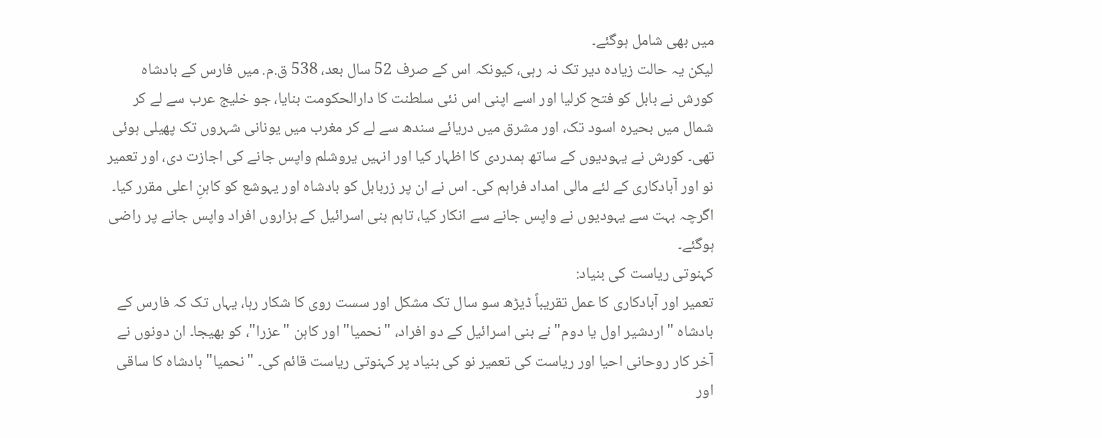میں بھی شامل ہوگئے۔
لیکن یہ حالت زیادہ دیر تک نہ رہی، کیونکہ اس کے صرف 52 سال بعد، 538 ق.م. میں فارس کے بادشاہ کورش نے بابل کو فتح کرلیا اور اسے اپنی اس نئی سلطنت کا دارالحکومت بنایا، جو خلیج عرب سے لے کر شمال میں بحیرہ اسود تک، اور مشرق میں دریائے سندھ سے لے کر مغرب میں یونانی شہروں تک پھیلی ہوئی تھی۔ کورش نے یہودیوں کے ساتھ ہمدردی کا اظہار کیا اور انہیں یروشلم واپس جانے کی اجازت دی، اور تعمیر نو اور آبادکاری کے لئے مالی امداد فراہم کی۔ اس نے ان پر زربابل کو بادشاہ اور یہوشع کو کاہنِ اعلی مقرر کیا۔ اگرچہ بہت سے یہودیوں نے واپس جانے سے انکار کیا، تاہم بنی اسرائیل کے ہزاروں افراد واپس جانے پر راضی ہوگئے۔
کہنوتی ریاست کی بنیاد:
تعمیر اور آبادکاری کا عمل تقریباً ڈیڑھ سو سال تک مشکل اور سست روی کا شکار رہا، یہاں تک کہ فارس کے بادشاہ "اردشیر اول یا دوم" نے بنی اسرائیل کے دو افراد، "نحمیا" اور کاہن "عزرا"، کو بھیجا۔ ان دونوں نے آخر کار روحانی احیا اور ریاست کی تعمیر نو کی بنیاد پر کہنوتی ریاست قائم کی۔ "نحمیا" بادشاہ کا ساقی اور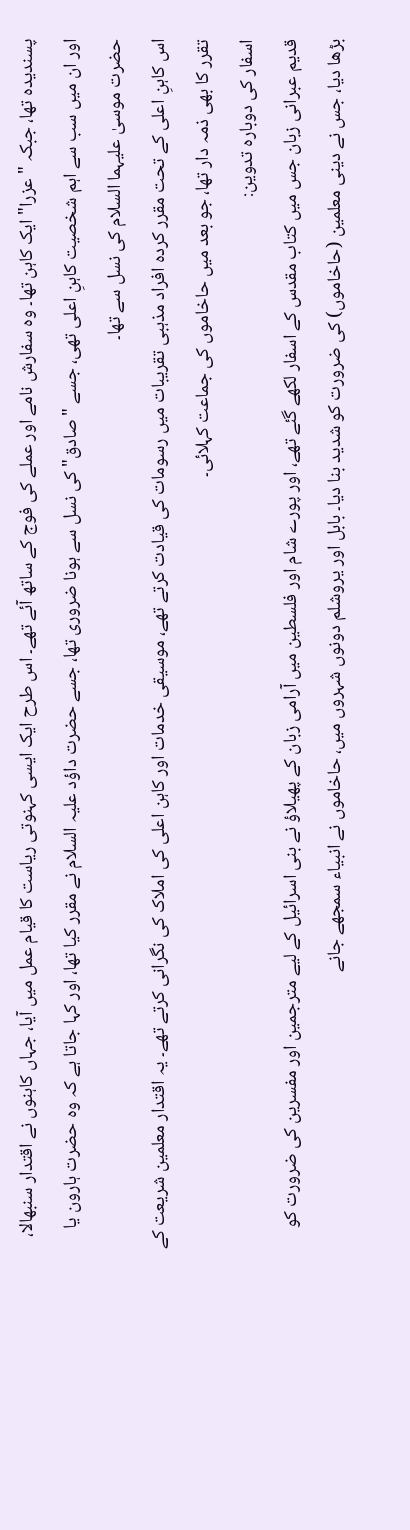پسندیدہ تھا، جبکہ "عزرا" ایک کاہن تھا۔ وہ سفارش نامے اور عملے کی فوج کے ساتھ آئے تھے۔ اس طرح ایک ایسی کہنوتی ریاست کا قیام عمل میں آیا، جہاں کاہنوں نے اقتدار سنبھالا، اور ان میں سب سے اہم شخصیت کاہنِ اعلی تھی، جسے "صادق" کی نسل سے ہونا ضروری تھا، جسے حضرت داؤد علیہ السلام نے مقرر کیا تھا، اور کہا جاتا ہے کہ وہ حضرت ہارون یا حضرت موسیٰ علیہما السلام کی نسل سے تھا۔
اس کاہنِ اعلی کے تحت مقرر کردہ افراد مذہبی تقریبات میں رسومات کی قیادت کرتے تھے، موسیقی خدمات اور کاہن اعلی کی املاک کی نگرانی کرتے تھے۔ یہ اقتدار معلمین شریعت کے تقرر کا بھی ذمہ دار تھا، جو بعد میں حاخاموں کی جماعت کہلائی۔
اسفار کی دوبارہ تدوین:
قدیم عبرانی زبان جس میں کتاب مقدس کے اسفار لکھے گئے تھے، اور پورے شام اور فلسطین میں آرامی زبان کے پھیلاؤ نے بنی اسرائیل کے لیے مترجمین اور مفسرین کی ضرورت کو بڑھا دیا، جس نے دینی معلمین (حاخاموں) کی ضرورت کو شدید بنا دیا۔ بابل اور یروشلم دونوں شہروں میں، حاخاموں نے انبیاء سمجھے جانے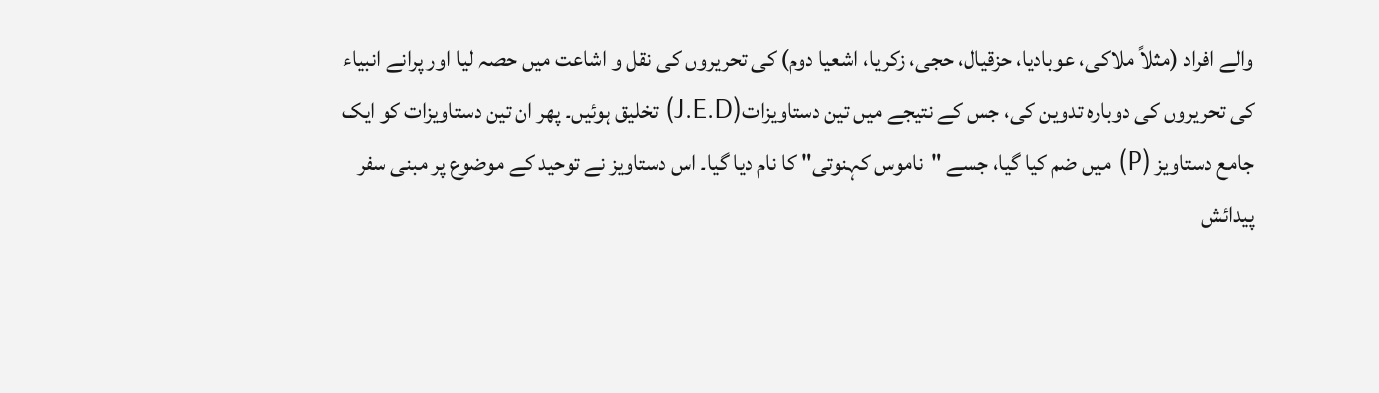والے افراد (مثلاً ملاکی، عوبادیا، حزقیال، حجی، زکریا، اشعیا دوم) کی تحریروں کی نقل و اشاعت میں حصہ لیا اور پرانے انبیاء کی تحریروں کی دوبارہ تدوین کی، جس کے نتیجے میں تین دستاویزات(J.E.D) تخلیق ہوئیں۔ پھر ان تین دستاویزات کو ایک جامع دستاویز (P) میں ضم کیا گیا، جسے "ناموس کہنوتی" کا نام دیا گیا۔ اس دستاویز نے توحید کے موضوع پر مبنی سفر پیدائش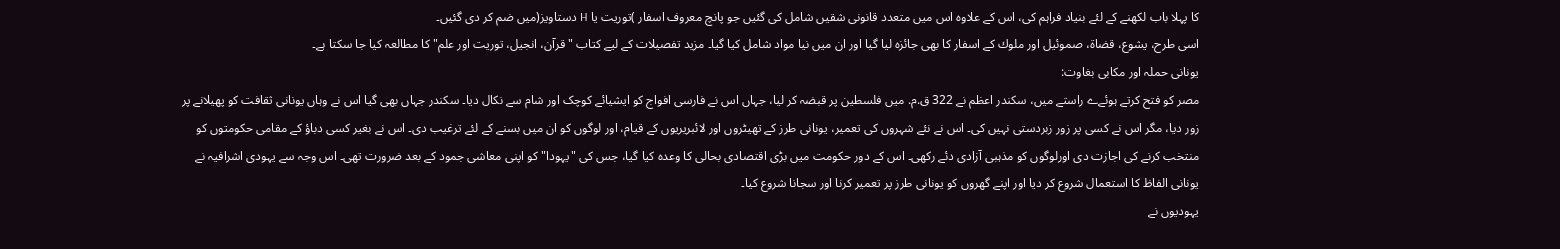کا پہلا باب لکھنے کے لئے بنیاد فراہم کی، اس کے علاوہ اس میں متعدد قانونی شقیں شامل کی گئیں جو پانچ معروف اسفار )توریت یا H دستاویز(میں ضم کر دی گئیں۔
اسی طرح، یشوع، قضاة، صموئيل اور ملوك کے اسفار کا بھی جائزہ لیا گیا اور ان میں نیا مواد شامل کیا گیا۔ مزید تفصیلات کے لیے کتاب "قرآن، انجیل، توریت اور علم" کا مطالعہ کیا جا سکتا ہے۔
یونانی حملہ اور مکابی بغاوت:
مصر کو فتح کرتے ہوئےے راستے میں، سکندر اعظم نے 322 ق.م. میں فلسطین پر قبضہ کر لیا، جہاں اس نے فارسی افواج کو ایشیائے کوچک اور شام سے نکال دیا۔ سکندر جہاں بھی گیا اس نے وہاں یونانی ثقافت کو پھیلانے پر زور دیا، مگر اس نے کسی پر زور زبردستی نہیں کی۔ اس نے نئے شہروں کی تعمیر، یونانی طرز کے تھیٹروں اور لائبریریوں کے قیام، اور لوگوں کو ان میں بسنے کے لئے ترغیب دی۔ اس نے بغیر کسی دباؤ کے مقامی حکومتوں کو منتخب کرنے کی اجازت دی اورلوگوں کو مذہبی آزادی دئے رکھی۔ اس کے دور حکومت میں بڑی اقتصادی بحالی کا وعدہ کیا گیا، جس کی "یہودا" کو اپنی معاشی جمود کے بعد ضرورت تھی۔ اس وجہ سے یہودی اشرافیہ نے یونانی الفاظ کا استعمال شروع کر دیا اور اپنے گھروں کو یونانی طرز پر تعمیر کرنا اور سجانا شروع کیا۔
یہودیوں نے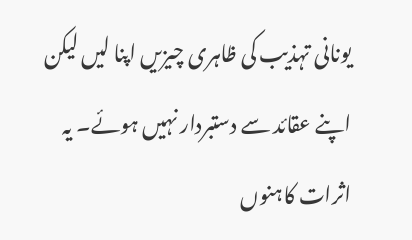یونانی تہذیب کی ظاہری چیزیں اپنا لیں لیکن اپنے عقائد سے دستبردار نہیں ہوئے۔ یہ اثرات کاہنوں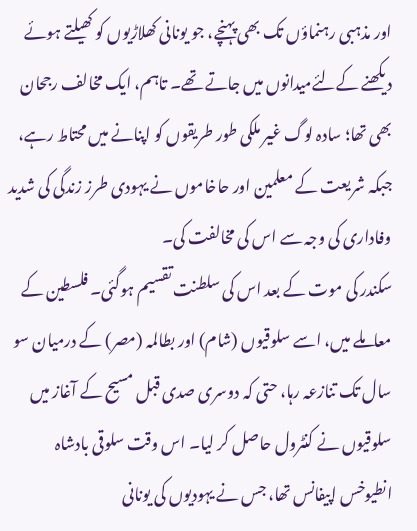اور مذہبی رہنماؤں تک بھی پہنچے، جو یونانی کھلاڑیوں کو کھیلتے ہوئے دیکھنے کےلئےمیدانوں میں جاتے تھے۔ تاہم، ایک مخالف رجحان بھی تھا؛ سادہ لوگ غیر ملکی طور طریقوں کو اپنانے میں محتاط رہے، جبکہ شریعت کے معلمین اور حاخاموں نے یہودی طرز زندگی کی شدید وفاداری کی وجہ سے اس کی مخالفت کی۔
سکندر کی موت کے بعد اس کی سلطنت تقسیم ہوگئی۔ فلسطین کے معاملے میں، اسے سلوقیوں (شام) اور بطالمہ (مصر) کے درمیان سو سال تک تنازعہ رہا، حتی کہ دوسری صدی قبل مسیح کے آغاز میں سلوقیوں نے کنٹرول حاصل کر لیا۔ اس وقت سلوقی بادشاہ انطیوخس اپیفانس تھا، جس نے یہودیوں کی یونانی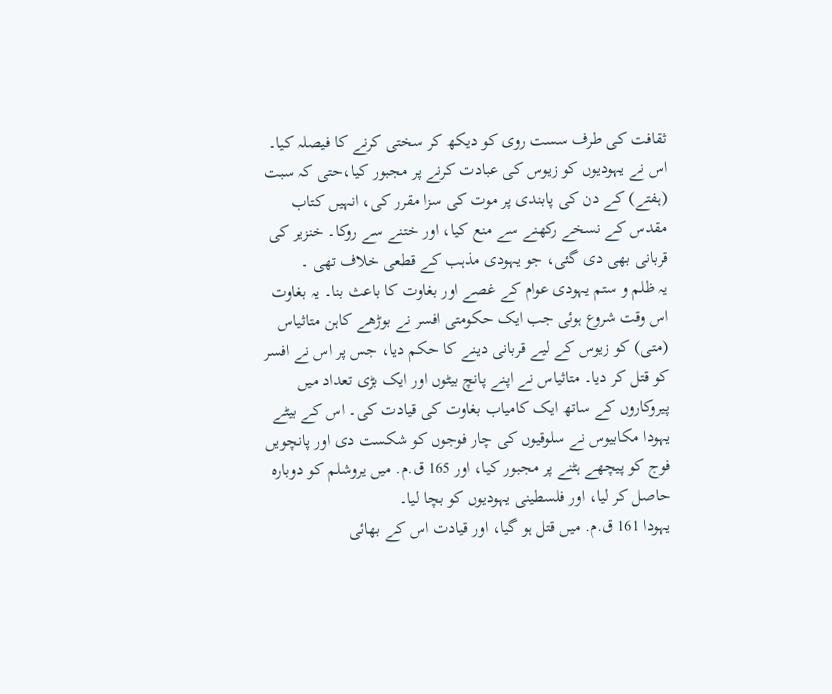ثقافت کی طرف سست روی کو دیکھ کر سختی کرنے کا فیصلہ کیا۔ اس نے یہودیوں کو زیوس کی عبادت کرنے پر مجبور کیا،حتی کہ سبت (ہفتے) کے دن کی پابندی پر موت کی سزا مقرر کی، انہیں کتاب مقدس کے نسخے رکھنے سے منع کیا، اور ختنے سے روکا۔ خنزیر کی قربانی بھی دی گئی، جو یہودی مذہب کے قطعی خلاف تھی ۔
یہ ظلم و ستم یہودی عوام کے غصے اور بغاوت کا باعث بنا۔ یہ بغاوت اس وقت شروع ہوئی جب ایک حکومتی افسر نے بوڑھے کاہن متاثیاس (متی) کو زیوس کے لیے قربانی دینے کا حکم دیا، جس پر اس نے افسر کو قتل کر دیا۔ متاثیاس نے اپنے پانچ بیٹوں اور ایک بڑی تعداد میں پیروکاروں کے ساتھ ایک کامیاب بغاوت کی قیادت کی۔ اس کے بیٹے یہودا مکابیوس نے سلوقیوں کی چار فوجوں کو شکست دی اور پانچویں فوج کو پیچھے ہٹنے پر مجبور کیا، اور 165 ق.م. میں یروشلم کو دوبارہ حاصل کر لیا، اور فلسطینی یہودیوں کو بچا لیا۔
یہودا 161 ق.م. میں قتل ہو گیا، اور قیادت اس کے بھائی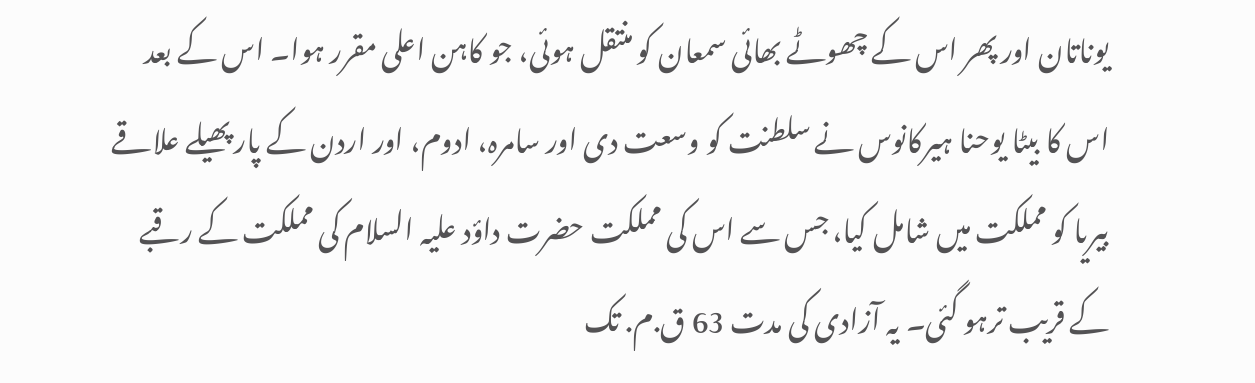یوناتان اور پھر اس کے چھوٹے بھائی سمعان کو منتقل ہوئی، جو کاہن اعلی مقرر ہوا۔ اس کے بعد اس کا بیٹا یوحنا ہیرکانوس نے سلطنت کو وسعت دی اور سامرہ، ادوم، اور اردن کے پار پھیلے علاقے بیریا کو مملکت میں شامل کیا، جس سے اس کی مملکت حضرت داؤد علیہ السلام کی مملکت کے رقبے کے قریب ترہو گئی۔ یہ آزادی کی مدت 63 ق.م. تک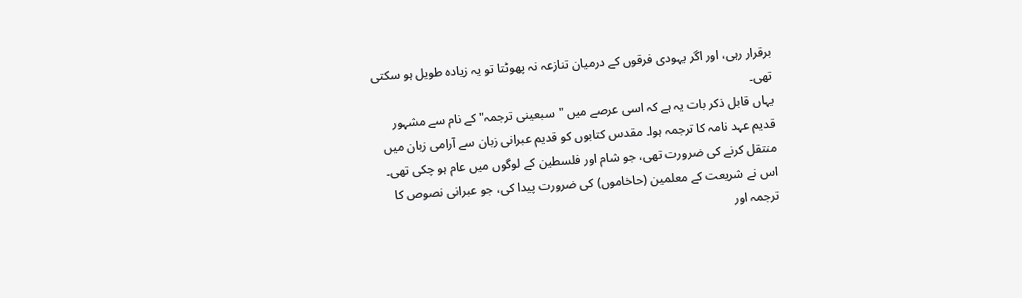برقرار رہی، اور اگر یہودی فرقوں کے درمیان تنازعہ نہ پھوٹتا تو یہ زیادہ طویل ہو سکتی تھی۔
یہاں قابل ذکر بات یہ ہے کہ اسی عرصے میں "سبعینی ترجمہ" کے نام سے مشہور قدیم عہد نامہ کا ترجمہ ہوا۔ مقدس کتابوں کو قدیم عبرانی زبان سے آرامی زبان میں منتقل کرنے کی ضرورت تھی، جو شام اور فلسطین کے لوگوں میں عام ہو چکی تھی۔ اس نے شریعت کے معلمین (حاخاموں) کی ضرورت پیدا کی، جو عبرانی نصوص کا ترجمہ اور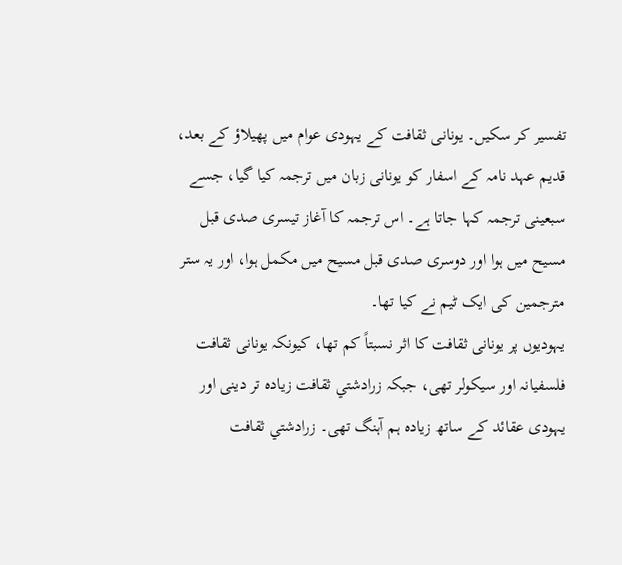تفسیر کر سکیں۔ یونانی ثقافت کے یہودی عوام میں پھیلاؤ کے بعد، قدیم عہد نامہ کے اسفار کو یونانی زبان میں ترجمہ کیا گیا، جسے سبعینی ترجمہ کہا جاتا ہے۔ اس ترجمہ کا آغاز تیسری صدی قبل مسیح میں ہوا اور دوسری صدی قبل مسیح میں مکمل ہوا، اور یہ ستر مترجمین کی ایک ٹیم نے کیا تھا۔
یہودیوں پر یونانی ثقافت کا اثر نسبتاً کم تھا، کیونکہ یونانی ثقافت فلسفیانہ اور سیکولر تھی، جبکہ زرادشتي ثقافت زیادہ تر دینی اور یہودی عقائد کے ساتھ زیادہ ہم آہنگ تھی۔ زرادشتي ثقافت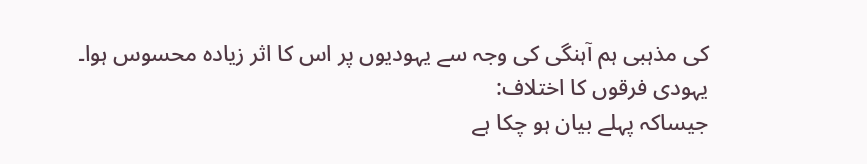کی مذہبی ہم آہنگی کی وجہ سے یہودیوں پر اس کا اثر زیادہ محسوس ہوا۔
یہودی فرقوں کا اختلاف:
جیساکہ پہلے بیان ہو چکا ہے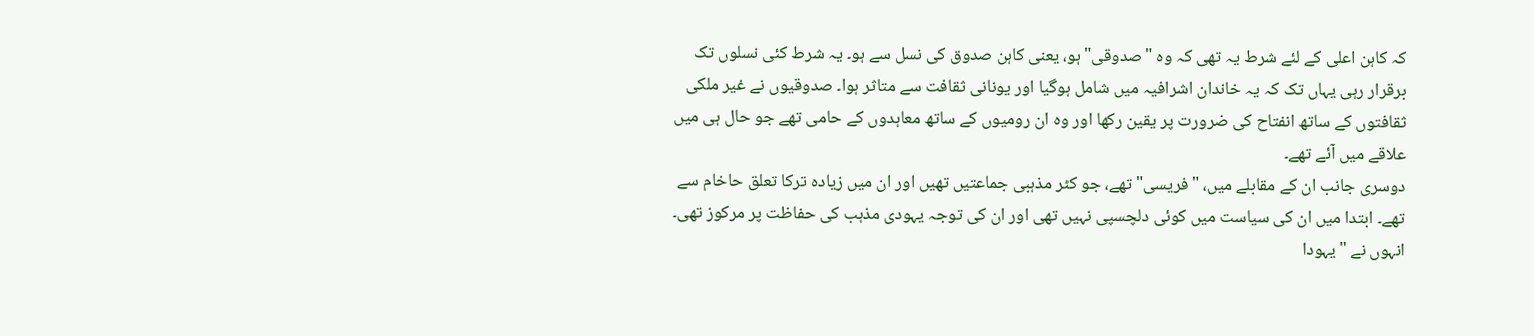کہ کاہن اعلی کے لئے شرط یہ تھی کہ وہ "صدوقی" ہو، یعنی کاہن صدوق کی نسل سے ہو۔ یہ شرط کئی نسلوں تک برقرار رہی یہاں تک کہ یہ خاندان اشرافیہ میں شامل ہوگیا اور یونانی ثقافت سے متاثر ہوا۔ صدوقیوں نے غیر ملکی ثقافتوں کے ساتھ انفتاح کی ضرورت پر یقین رکھا اور وہ ان رومیوں کے ساتھ معاہدوں کے حامی تھے جو حال ہی میں علاقے میں آئے تھے۔
دوسری جانب ان کے مقابلے میں، "فریسی" تھے، جو کٹر مذہبی جماعتیں تھیں اور ان میں زیادہ ترکا تعلق حاخام سے تھے۔ ابتدا میں ان کی سیاست میں کوئی دلچسپی نہیں تھی اور ان کی توجہ یہودی مذہب کی حفاظت پر مرکوز تھی۔ انہوں نے "یہودا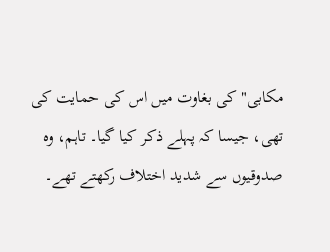مکابی" کی بغاوت میں اس کی حمایت کی تھی، جیسا کہ پہلے ذکر کیا گیا۔ تاہم، وہ صدوقیوں سے شدید اختلاف رکھتے تھے۔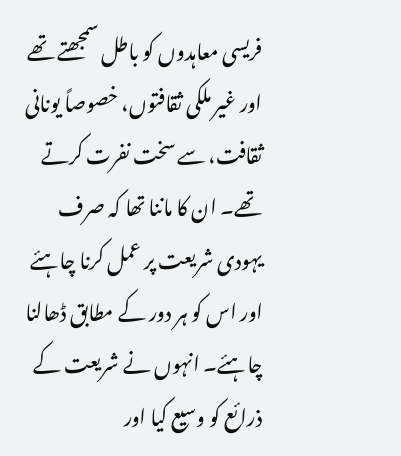فریسی معاہدوں کو باطل سمجھتے تھے اور غیر ملکی ثقافتوں، خصوصاً یونانی ثقافت، سے سخت نفرت کرتے تھے۔ ان کا ماننا تھا کہ صرف یہودی شریعت پر عمل کرنا چاہئے اور اس کو ہر دور کے مطابق ڈھالنا چاہئے۔ انہوں نے شریعت کے ذرائع کو وسیع کیا اور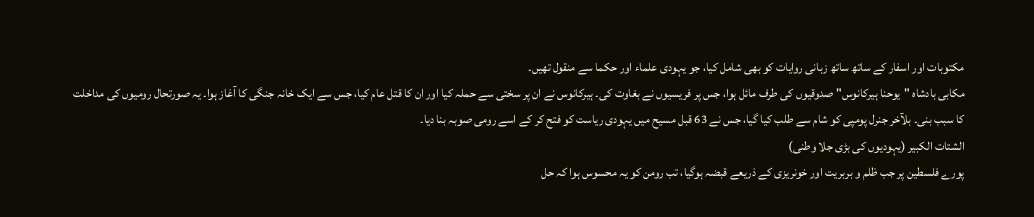مکتوبات اور اسفار کے ساتھ ساتھ زبانی روایات کو بھی شامل کیا، جو یہودی علماء اور حکما سے منقول تھیں۔
مکابی بادشاہ "یوحنا ہیرکانوس" صدوقیوں کی طرف مائل ہوا، جس پر فریسیوں نے بغاوت کی۔ ہیرکانوس نے ان پر سختی سے حملہ کیا اور ان کا قتل عام کیا، جس سے ایک خانہ جنگی کا آغاز ہوا۔ یہ صورتحال رومیوں کی مداخلت کا سبب بنی۔ بلآخر جنرل پومپی کو شام سے طلب کیا گیا، جس نے 63 قبل مسیح میں یہودی ریاست کو فتح کر کے اسے رومی صوبہ بنا دیا۔
الشتات الکبیر (یہودیوں کی بڑی جلا وطنی)
پورے فلسطین پر جب ظلم و بربریت اور خونریزی کے ذریعے قبضہ ہوگیا، تب رومن کو یہ محسوس ہوا کہ حل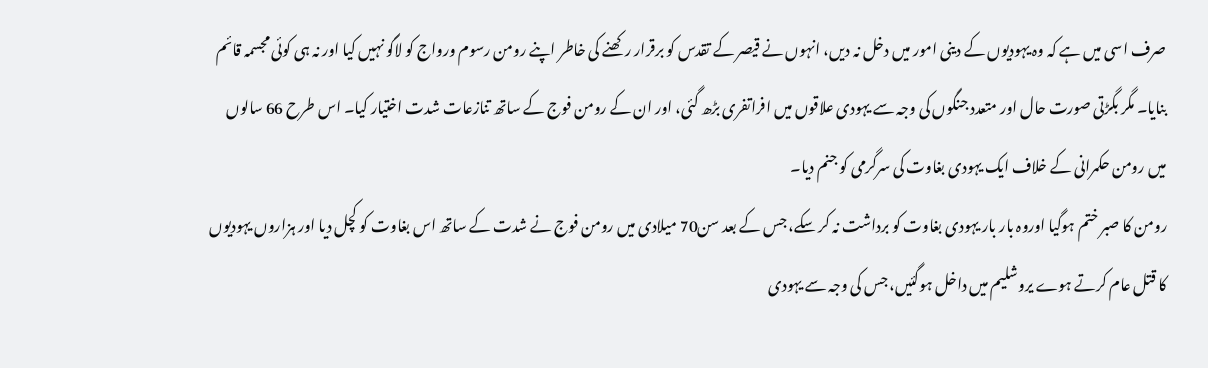صرف اسی میں ہے کہ وہ یہودیوں کے دینی امور میں دخل نہ دیں، انہوں نے قیصر کے تقدس کو برقرار رکھنے کی خاطر اپنے رومن رسوم ورواج کو لاگو نہیں کیا اور نہ ہی کوئی مجسمہ قائم بنایا۔ مگر بگڑتی صورت حال اور متعدد جنگوں کی وجہ سے یہودی علاقوں میں افراتفری بڑھ گئی، اور ان کے رومن فوج کے ساتھ تنازعات شدت اختیار کیا۔ اس طرح 66 سالوں میں رومن حکمرانی کے خلاف ایک یہودی بغاوت کی سرگرمی کو جنم دیا۔
رومن کا صبر ختم ہوگیا اوروہ بار بار یہودی بغاوت کو برداشت نہ کر سکے، جس کے بعد سن70 میلادی میں رومن فوج نے شدت کے ساتھ اس بغاوت کو کچل دیا اور ہزاروں یہودیوں کا قتل عام کرتے ہوے یروشلیم میں داخل ہوگئیں، جس کی وجہ سے یہودی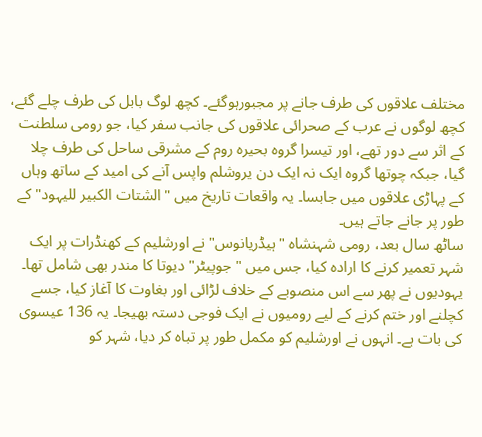مختلف علاقوں کی طرف جانے پر مجبورہوگئے۔ کچھ لوگ بابل کی طرف چلے گئے، کچھ لوگوں نے عرب کے صحرائی علاقوں کی جانب سفر کیا، جو رومی سلطنت کے اثر سے دور تھے، اور تیسرا گروہ بحیرہ روم کے مشرقی ساحل کی طرف چلا گیا، جبکہ چوتھا گروہ ایک نہ ایک دن یروشلم واپس آنے کی امید کے ساتھ وہاں کے پہاڑی علاقوں میں جابسا۔ یہ واقعات تاریخ میں "الشتات الکبیر للیہود" کے طور پر جانے جاتے ہیں۔
ساٹھ سال بعد، رومی شہنشاہ "ہیڈریانوس" نے اورشلیم کے کھنڈرات پر ایک شہر تعمیر کرنے کا ارادہ کیا، جس میں "جوپیٹر" دیوتا کا مندر بھی شامل تھا۔ یہودیوں نے پھر سے اس منصوبے کے خلاف لڑائی اور بغاوت کا آغاز کیا، جسے کچلنے اور ختم کرنے کے لیے رومیوں نے ایک فوجی دستہ بھیجا۔ یہ 136 عیسوی کی بات ہے۔ انہوں نے اورشلیم کو مکمل طور پر تباہ کر دیا، شہر کو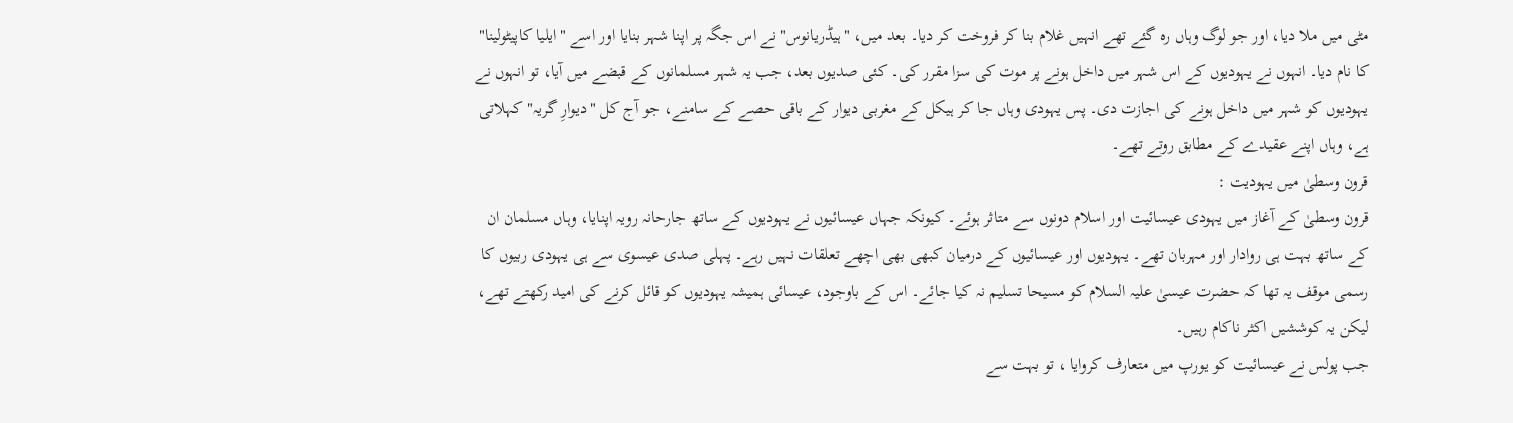مٹی میں ملا دیا، اور جو لوگ وہاں رہ گئے تھے انہیں غلام بنا کر فروخت کر دیا۔ بعد میں، "ہیڈریانوس" نے اس جگہ پر اپنا شہر بنایا اور اسے "ایلیا کاپیٹولینا" کا نام دیا۔ انہوں نے یہودیوں کے اس شہر میں داخل ہونے پر موت کی سزا مقرر کی۔ کئی صدیوں بعد، جب یہ شہر مسلمانوں کے قبضے میں آیا، تو انہوں نے یہودیوں کو شہر میں داخل ہونے کی اجازت دی۔ پس یہودی وہاں جا کر ہیکل کے مغربی دیوار کے باقی حصے کے سامنے، جو آج کل "دیوارِ گریہ" کہلاتی ہے، وہاں اپنے عقیدے کے مطابق روتے تھے۔
قرون وسطیٰ میں یہودیت :
قرون وسطیٰ کے آغاز میں یہودی عیسائیت اور اسلام دونوں سے متاثر ہوئے۔ کیونکہ جہاں عیسائیوں نے یہودیوں کے ساتھ جارحانہ رویہ اپنایا، وہاں مسلمان ان کے ساتھ بہت ہی روادار اور مہربان تھے۔ یہودیوں اور عیسائیوں کے درمیان کبھی بھی اچھے تعلقات نہیں رہے۔ پہلی صدی عیسوی سے ہی یہودی ربیوں کا رسمی موقف یہ تھا کہ حضرت عیسیٰ علیہ السلام کو مسیحا تسلیم نہ کیا جائے۔ اس کے باوجود، عیسائی ہمیشہ یہودیوں کو قائل کرنے کی امید رکھتے تھے، لیکن یہ کوششیں اکثر ناکام رہیں۔
جب پولس نے عیسائیت کو یورپ میں متعارف کروایا ، تو بہت سے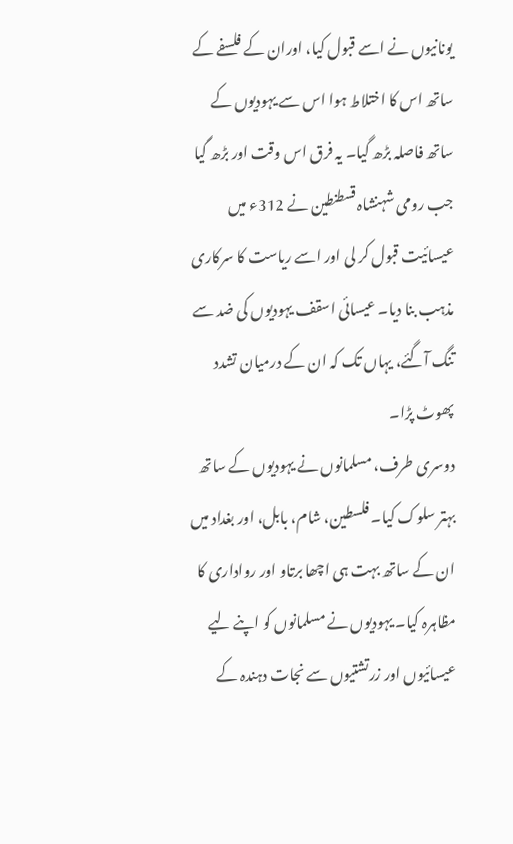یونانیوں نے اسے قبول کیا، اوران کے فلسفے کے ساتھ اس کا اختلاط ہوا اس سے یہودیوں کے ساتھ فاصلہ بڑھ گیا۔ یہ فرق اس وقت اور بڑھ گیا جب رومی شہنشاہ قسطنطین نے 312ء میں عیسائیت قبول کر لی اور اسے ریاست کا سرکاری مذہب بنا دیا۔ عیسائی اسقف یہودیوں کی ضد سے تنگ آگئے، یہاں تک کہ ان کے درمیان تشدد پھوٹ پڑا۔
دوسری طرف، مسلمانوں نے یہودیوں کے ساتھ بہتر سلوک کیا۔ فلسطین، شام، بابل، اور بغداد میں ان کے ساتھ بہت ہی اچھا برتاو اور رواداری کا مظاہرہ کیا۔ یہودیوں نے مسلمانوں کو اپنے لیے عیسائیوں اور زرتشتیوں سے نجات دہندہ کے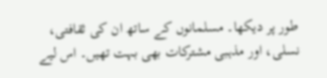طور پر دیکھا۔ مسلمانوں کے ساتھ ان کی ثقافتی، نسلی، اور مذہبی مشترکات بھی بہت تھیں۔ اس لیے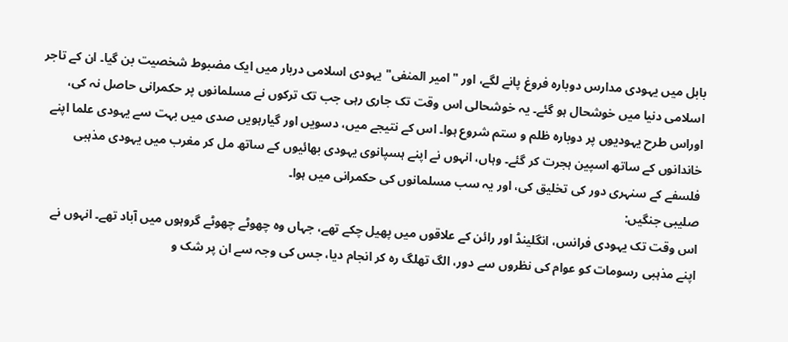بابل میں یہودی مدارس دوبارہ فروغ پانے لگے، اور "امیر المنفی" یہودی اسلامی دربار میں ایک مضبوط شخصیت بن گیا۔ ان کے تاجر اسلامی دنیا میں خوشحال ہو گئے۔ یہ خوشحالی اس وقت تک جاری رہی جب تک ترکوں نے مسلمانوں پر حکمرانی حاصل نہ کی، اوراس طرح یہودیوں پر دوبارہ ظلم و ستم شروع ہوا۔ اس کے نتیجے میں، دسویں اور گیارہویں صدی میں بہت سے یہودی علما اپنے خاندانوں کے ساتھ اسپین ہجرت کر گئے۔ وہاں، انہوں نے اپنے ہسپانوی یہودی بھائیوں کے ساتھ مل کر مغرب میں یہودی مذہبی فلسفے کے سنہری دور کی تخلیق کی، اور یہ سب مسلمانوں کی حکمرانی میں ہوا۔
صلیبی جنگیں:
اس وقت تک یہودی فرانس، انگلینڈ اور رائن کے علاقوں میں پھیل چکے تھے، جہاں وہ چھوٹے چھوٹے گروہوں میں آباد تھے۔ انہوں نے اپنے مذہبی رسومات کو عوام کی نظروں سے دور، الگ تھلگ رہ کر انجام دیا، جس کی وجہ سے ان پر شک و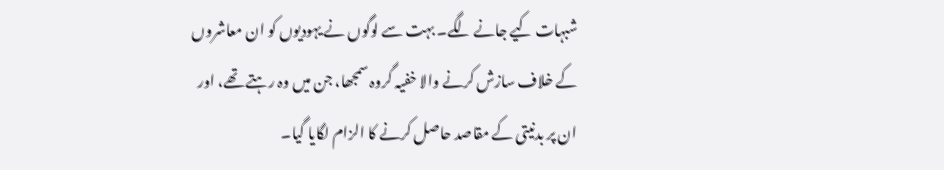شبہات کیے جانے لگے۔ بہت سے لوگوں نے یہودیوں کو ان معاشروں کے خلاف سازش کرنے والا خفیہ گروہ سمجھا، جن میں وہ رہتے تھے، اور ان پر بدنیتی کے مقاصد حاصل کرنے کا الزام لگایا گیا۔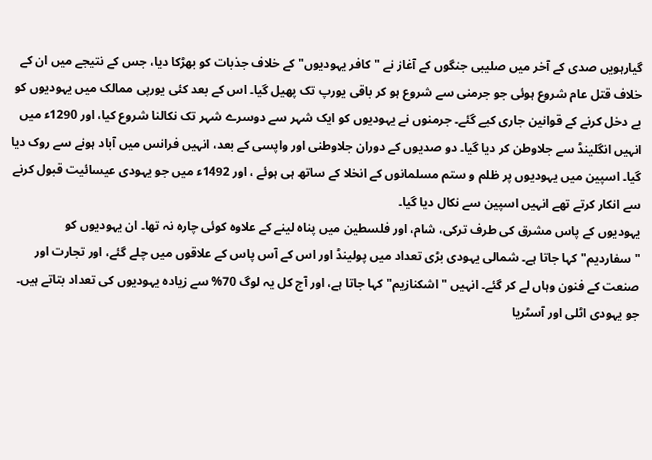گیارہویں صدی کے آخر میں صلیبی جنگوں کے آغاز نے "کافر یہودیوں" کے خلاف جذبات کو بھڑکا دیا، جس کے نتیجے میں ان کے خلاف قتل عام شروع ہوئی جو جرمنی سے شروع ہو کر باقی یورپ تک پھیل گیا۔ اس کے بعد کئی یورپی ممالک میں یہودیوں کو بے دخل کرنے کے قوانین جاری کیے گئے۔ جرمنوں نے یہودیوں کو ایک شہر سے دوسرے شہر تک نکالنا شروع کیا، اور 1290ء میں انہیں انگلینڈ سے جلاوطن کر دیا گیا۔ دو صدیوں کے دوران جلاوطنی اور واپسی کے بعد، انہیں فرانس میں آباد ہونے سے روک دیا گیا۔ اسپین میں یہودیوں پر ظلم و ستم مسلمانوں کے انخلا کے ساتھ ہی ہوئے ، اور 1492ء میں جو یہودی عیسائیت قبول کرنے سے انکار کرتے تھے انہیں اسپین سے نکال دیا گیا۔
یہودیوں کے پاس مشرق کی طرف ترکی، شام، اور فلسطین میں پناہ لینے کے علاوہ کوئی چارہ نہ تھا۔ ان یہودیوں کو "سفاردیم" کہا جاتا ہے۔ شمالی یہودی بڑی تعداد میں پولینڈ اور اس کے آس پاس کے علاقوں میں چلے گئے، اور تجارت اور صنعت کے فنون وہاں لے کر گئے۔ انہیں "اشکنازیم" کہا جاتا ہے، اور آج کل یہ لوگ 70% سے زیادہ یہودیوں کی تعداد بتاتے ہیں۔
جو یہودی اٹلی اور آسٹریا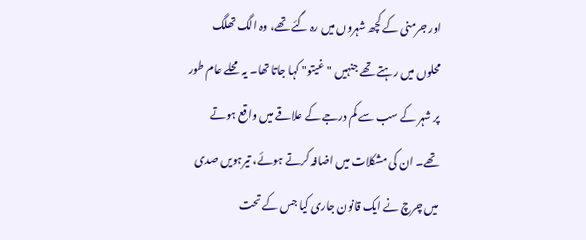اور جرمنی کے کچھ شہروں میں رہ گئے تھے، وہ الگ تھلگ محلوں میں رہتے تھے جنہیں "غیتو" کہا جاتا تھا۔ یہ محلے عام طور پر شہر کے سب سے کم درجے کے علاقے میں واقع ہوتے تھے۔ ان کی مشکلات میں اضافہ کرتے ہوئے، تیرہویں صدی میں چرچ نے ایک قانون جاری کیا جس کے تحت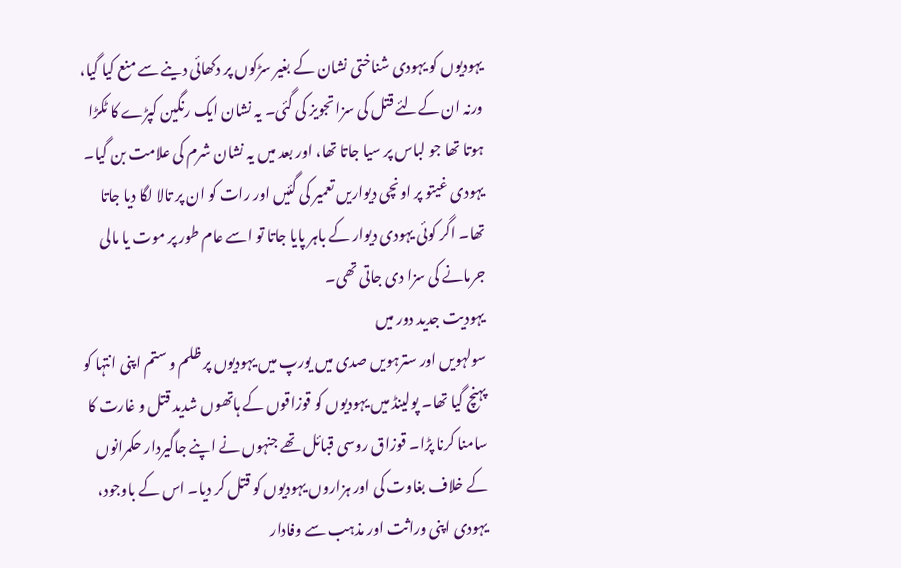یہودیوں کو یہودی شناختی نشان کے بغیر سڑکوں پر دکھائی دینے سے منع کیا گیا، ورنہ ان کےلئے قتل کی سزا تجویز کی گئی۔ یہ نشان ایک رنگین کپڑے کا ٹکڑا ہوتا تھا جو لباس پر سیا جاتا تھا، اور بعد میں یہ نشان شرم کی علامت بن گیا۔
یہودی غیتو پر اونچی دیواریں تعمیر کی گئیں اور رات کو ان پر تالا لگا دیا جاتا تھا۔ اگر کوئی یہودی دیوار کے باہر پایا جاتا تو اسے عام طور پر موت یا مالی جرمانے کی سزا دی جاتی تھی۔
یہودیت جدید دور میں
سولہویں اور سترہویں صدی میں یورپ میں یہودیوں پر ظلم و ستم اپنی انتہا کو پہنچ گیا تھا۔ پولینڈ میں یہودیوں کو قوزاقوں کے ہاتھوں شدید قتل و غارت کا سامنا کرنا پڑا۔ قوزاق روسی قبائل تھے جنہوں نے اپنے جاگیردار حکمرانوں کے خلاف بغاوت کی اور ہزاروں یہودیوں کو قتل کر دیا۔ اس کے باوجود، یہودی اپنی وراثت اور مذہب سے وفادار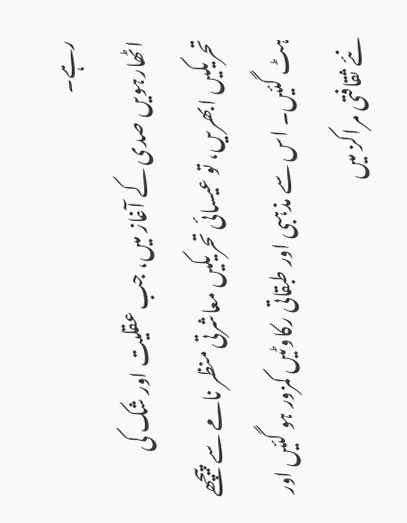رہے۔
اٹھارہویں صدی کے آغاز میں، جب عقلیت اور شک کی تحریکیں ابھریں، تو عیسائی تحریکیں معاشرتی منظر نامے سے پیچھے ہٹ گئیں۔ اس سے مذہبی اور طبقاتی رکاوٹیں کمزور ہو گئیں اور نئے ثقافتی مراکز میں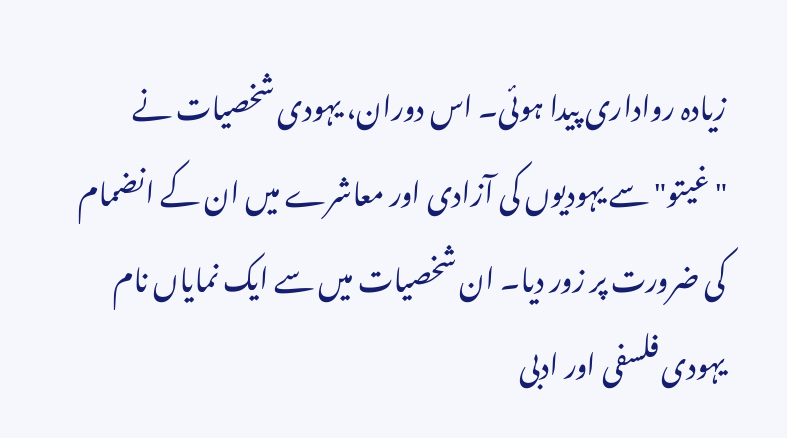زیادہ رواداری پیدا ہوئی۔ اس دوران، یہودی شخصیات نے "غیتو" سے یہودیوں کی آزادی اور معاشرے میں ان کے انضمام کی ضرورت پر زور دیا۔ ان شخصیات میں سے ایک نمایاں نام یہودی فلسفی اور ادبی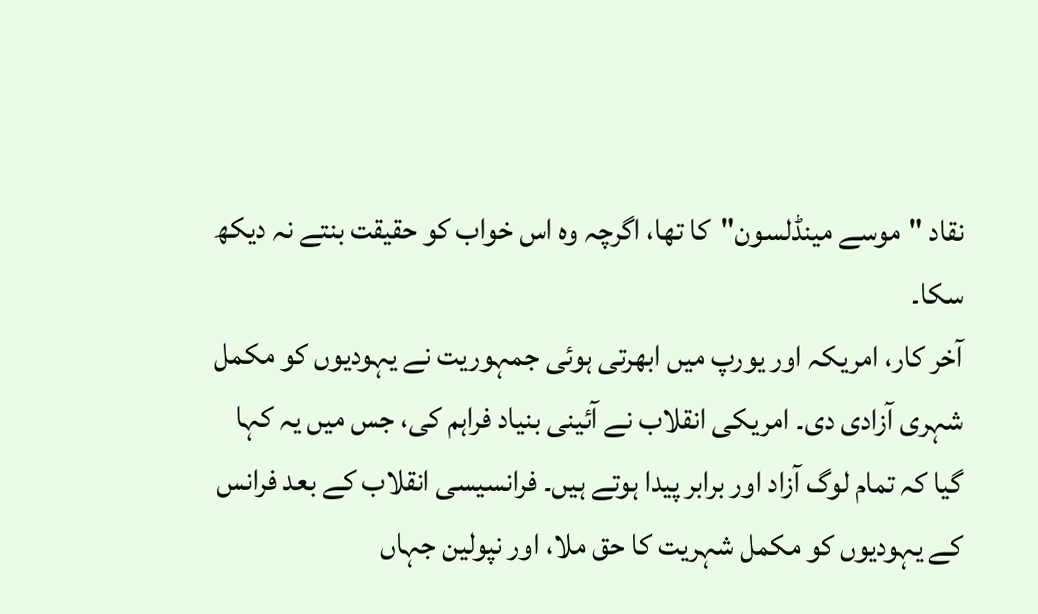نقاد "موسے مینڈلسون"کا تھا، اگرچہ وہ اس خواب کو حقیقت بنتے نہ دیکھ سکا۔
آخر کار، امریکہ اور یورپ میں ابھرتی ہوئی جمہوریت نے یہودیوں کو مکمل شہری آزادی دی۔ امریکی انقلاب نے آئینی بنیاد فراہم کی، جس میں یہ کہا گیا کہ تمام لوگ آزاد اور برابر پیدا ہوتے ہیں۔ فرانسیسی انقلاب کے بعد فرانس کے یہودیوں کو مکمل شہریت کا حق ملا، اور نپولین جہاں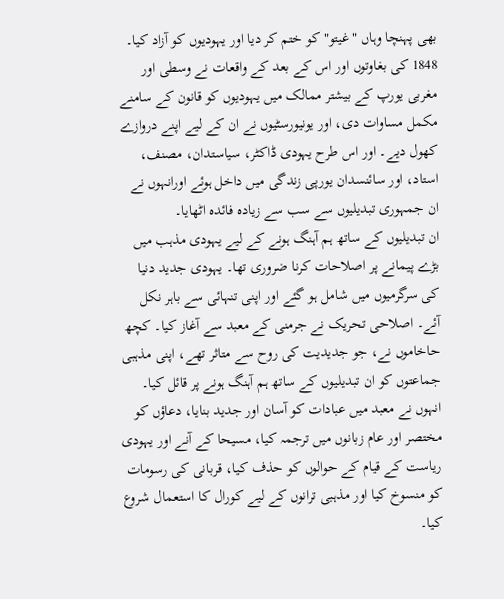بھی پہنچا وہاں "غیتو" کو ختم کر دیا اور یہودیوں کو آزاد کیا۔ 1848 کی بغاوتوں اور اس کے بعد کے واقعات نے وسطی اور مغربی یورپ کے بیشتر ممالک میں یہودیوں کو قانون کے سامنے مکمل مساوات دی، اور یونیورسٹیوں نے ان کے لیے اپنے دروازے کھول دیے۔ اور اس طرح یہودی ڈاکٹر، سیاستدان، مصنف، استاد، اور سائنسدان یورپی زندگی میں داخل ہوئے اورانہوں نے ان جمہوری تبدیلیوں سے سب سے زیادہ فائدہ اٹھایا۔
ان تبدیلیوں کے ساتھ ہم آہنگ ہونے کے لیے یہودی مذہب میں بڑے پیمانے پر اصلاحات کرنا ضروری تھا۔ یہودی جدید دنیا کی سرگرمیوں میں شامل ہو گئے اور اپنی تنہائی سے باہر نکل آئے۔ اصلاحی تحریک نے جرمنی کے معبد سے آغاز کیا۔ کچھ حاخاموں نے، جو جدیدیت کی روح سے متاثر تھے، اپنی مذہبی جماعتوں کو ان تبدیلیوں کے ساتھ ہم آہنگ ہونے پر قائل کیا۔
انہوں نے معبد میں عبادات کو آسان اور جدید بنایا، دعاؤں کو مختصر اور عام زبانوں میں ترجمہ کیا، مسیحا کے آنے اور یہودی ریاست کے قیام کے حوالوں کو حذف کیا، قربانی کی رسومات کو منسوخ کیا اور مذہبی ترانوں کے لیے کورال کا استعمال شروع کیا۔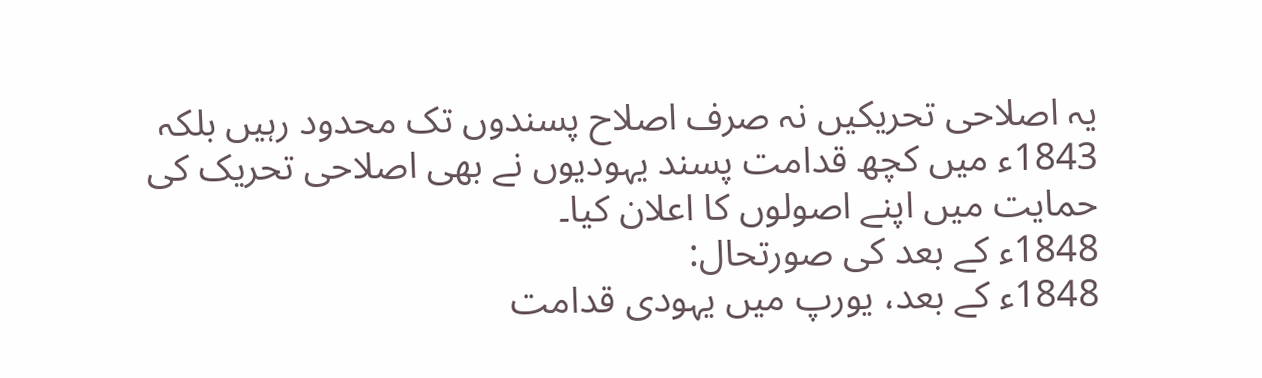یہ اصلاحی تحریکیں نہ صرف اصلاح پسندوں تک محدود رہیں بلکہ 1843ء میں کچھ قدامت پسند یہودیوں نے بھی اصلاحی تحریک کی حمایت میں اپنے اصولوں کا اعلان کیا۔
1848ء کے بعد کی صورتحال:
1848ء کے بعد، یورپ میں یہودی قدامت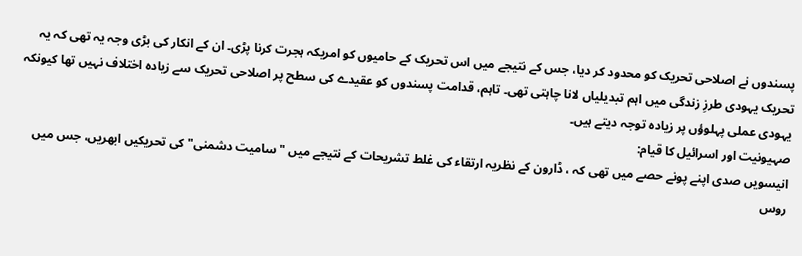پسندوں نے اصلاحی تحریک کو محدود کر دیا، جس کے نتیجے میں اس تحریک کے حامیوں کو امریکہ ہجرت کرنا پڑی۔ ان کے انکار کی بڑی وجہ یہ تھی کہ یہ تحریک یہودی طرزِ زندگی میں اہم تبدیلیاں لانا چاہتی تھی۔ تاہم، قدامت پسندوں کو عقیدے کی سطح پر اصلاحی تحریک سے زیادہ اختلاف نہیں تھا کیونکہ یہودی عملی پہلوؤں پر زیادہ توجہ دیتے ہیں۔
صہیونیت اور اسرائیل کا قیام:
انیسویں صدی اپنے پونے حصے میں تھی کہ ، ڈارون کے نظریہ ارتقاء کی غلط تشریحات کے نتیجے میں "سامیت دشمنی" کی تحریکیں ابھریں، جس میں روس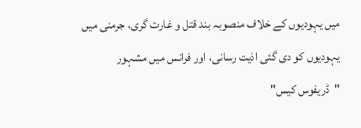میں یہودیوں کے خلاف منصوبہ بند قتل و غارت گری، جرمنی میں یہودیوں کو دی گئی اذیت رسانی، اور فرانس میں مشہور "ڈریفوس کیس"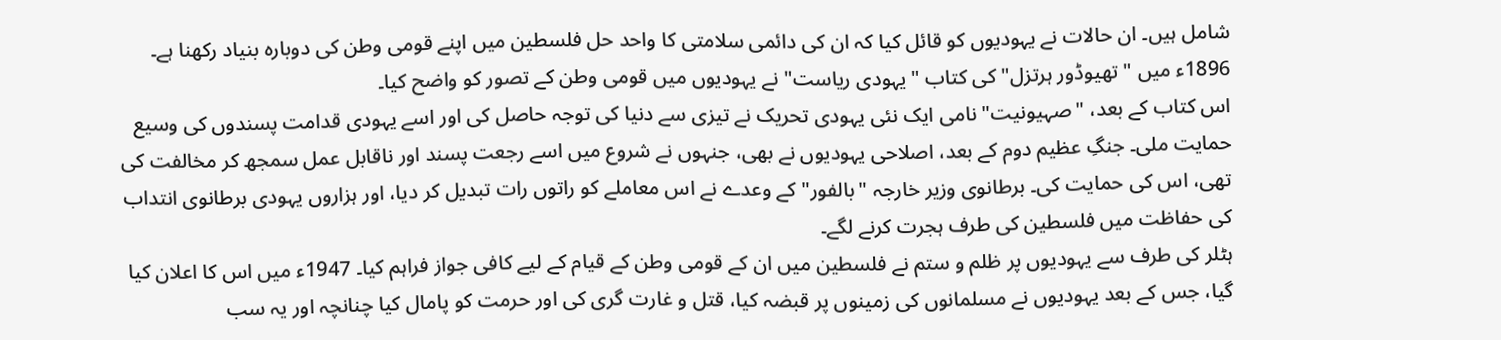شامل ہیں۔ ان حالات نے یہودیوں کو قائل کیا کہ ان کی دائمی سلامتی کا واحد حل فلسطین میں اپنے قومی وطن کی دوبارہ بنیاد رکھنا ہے۔ 1896ء میں "تھیوڈور ہرتزل" کی کتاب "یہودی ریاست" نے یہودیوں میں قومی وطن کے تصور کو واضح کیا۔
اس کتاب کے بعد، "صہیونیت" نامی ایک نئی یہودی تحریک نے تیزی سے دنیا کی توجہ حاصل کی اور اسے یہودی قدامت پسندوں کی وسیع حمایت ملی۔ جنگِ عظیم دوم کے بعد، اصلاحی یہودیوں نے بھی، جنہوں نے شروع میں اسے رجعت پسند اور ناقابل عمل سمجھ کر مخالفت کی تھی، اس کی حمایت کی۔ برطانوی وزیر خارجہ "بالفور" کے وعدے نے اس معاملے کو راتوں رات تبدیل کر دیا، اور ہزاروں یہودی برطانوی انتداب کی حفاظت میں فلسطین کی طرف ہجرت کرنے لگے۔
ہٹلر کی طرف سے یہودیوں پر ظلم و ستم نے فلسطین میں ان کے قومی وطن کے قیام کے لیے کافی جواز فراہم کیا۔ 1947ء میں اس کا اعلان کیا گیا، جس کے بعد یہودیوں نے مسلمانوں کی زمینوں پر قبضہ کیا، قتل و غارت گری کی اور حرمت کو پامال کیا چنانچہ اور یہ سب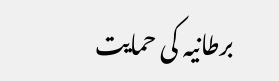برطانیہ کی حمایت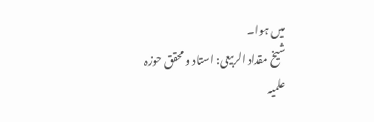میں ہوا۔
شیخ مقداد الربیعی: استاد و محقق حوزہ علمیہ